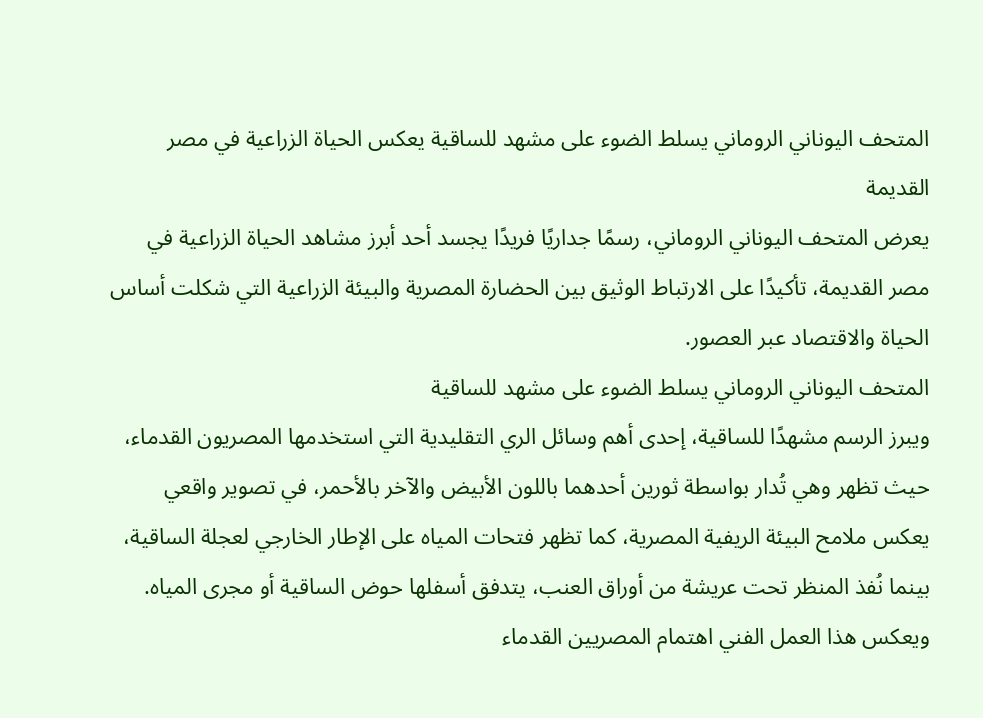المتحف اليوناني الروماني يسلط الضوء على مشهد للساقية يعكس الحياة الزراعية في مصر القديمة
يعرض المتحف اليوناني الروماني، رسمًا جداريًا فريدًا يجسد أحد أبرز مشاهد الحياة الزراعية في مصر القديمة، تأكيدًا على الارتباط الوثيق بين الحضارة المصرية والبيئة الزراعية التي شكلت أساس الحياة والاقتصاد عبر العصور.
المتحف اليوناني الروماني يسلط الضوء على مشهد للساقية
ويبرز الرسم مشهدًا للساقية، إحدى أهم وسائل الري التقليدية التي استخدمها المصريون القدماء، حيث تظهر وهي تُدار بواسطة ثورين أحدهما باللون الأبيض والآخر بالأحمر، في تصوير واقعي يعكس ملامح البيئة الريفية المصرية، كما تظهر فتحات المياه على الإطار الخارجي لعجلة الساقية، بينما نُفذ المنظر تحت عريشة من أوراق العنب، يتدفق أسفلها حوض الساقية أو مجرى المياه.
ويعكس هذا العمل الفني اهتمام المصريين القدماء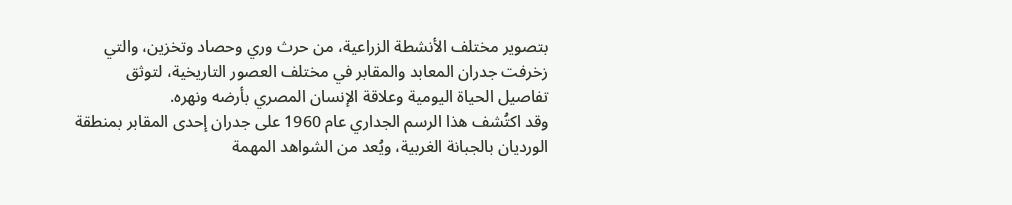بتصوير مختلف الأنشطة الزراعية، من حرث وري وحصاد وتخزين، والتي زخرفت جدران المعابد والمقابر في مختلف العصور التاريخية، لتوثق تفاصيل الحياة اليومية وعلاقة الإنسان المصري بأرضه ونهره.
وقد اكتُشف هذا الرسم الجداري عام 1960 على جدران إحدى المقابر بمنطقة الورديان بالجبانة الغربية، ويُعد من الشواهد المهمة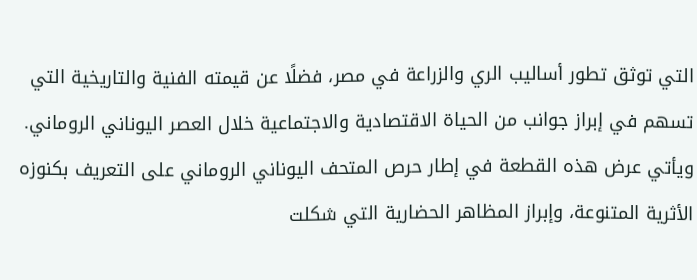التي توثق تطور أساليب الري والزراعة في مصر، فضلًا عن قيمته الفنية والتاريخية التي تسهم في إبراز جوانب من الحياة الاقتصادية والاجتماعية خلال العصر اليوناني الروماني.
ويأتي عرض هذه القطعة في إطار حرص المتحف اليوناني الروماني على التعريف بكنوزه الأثرية المتنوعة، وإبراز المظاهر الحضارية التي شكلت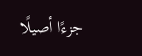جزءًا أصيلًا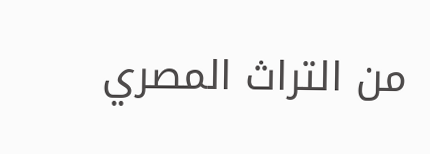من التراث المصري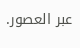عبر العصور.